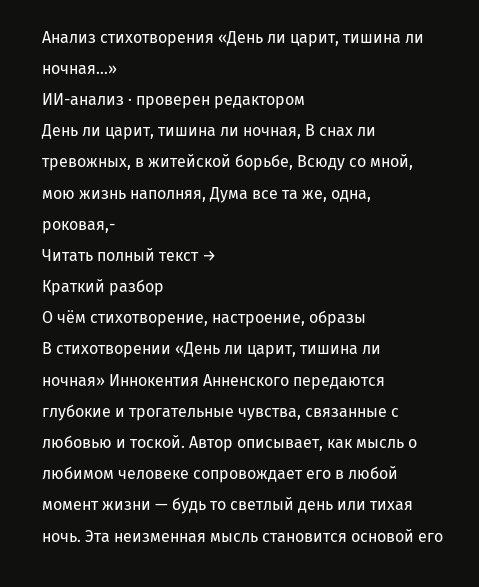Анализ стихотворения «День ли царит, тишина ли ночная…»
ИИ-анализ · проверен редактором
День ли царит, тишина ли ночная, В снах ли тревожных, в житейской борьбе, Всюду со мной, мою жизнь наполняя, Дума все та же, одна, роковая,-
Читать полный текст →
Краткий разбор
О чём стихотворение, настроение, образы
В стихотворении «День ли царит, тишина ли ночная» Иннокентия Анненского передаются глубокие и трогательные чувства, связанные с любовью и тоской. Автор описывает, как мысль о любимом человеке сопровождает его в любой момент жизни — будь то светлый день или тихая ночь. Эта неизменная мысль становится основой его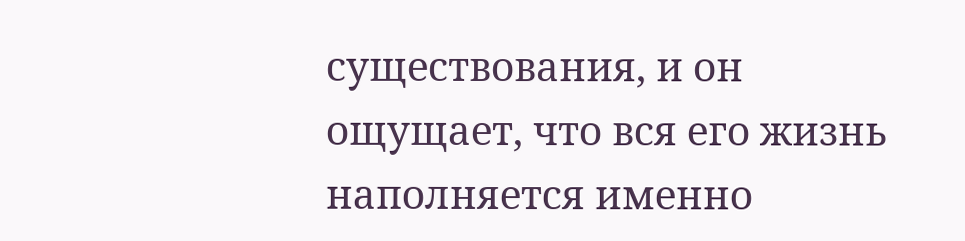существования, и он ощущает, что вся его жизнь наполняется именно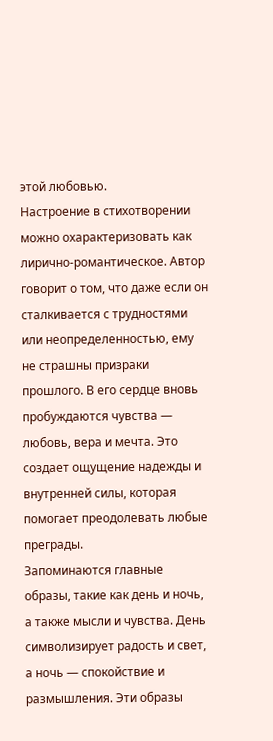этой любовью.
Настроение в стихотворении можно охарактеризовать как лирично-романтическое. Автор говорит о том, что даже если он сталкивается с трудностями или неопределенностью, ему не страшны призраки прошлого. В его сердце вновь пробуждаются чувства — любовь, вера и мечта. Это создает ощущение надежды и внутренней силы, которая помогает преодолевать любые преграды.
Запоминаются главные образы, такие как день и ночь, а также мысли и чувства. День символизирует радость и свет, а ночь — спокойствие и размышления. Эти образы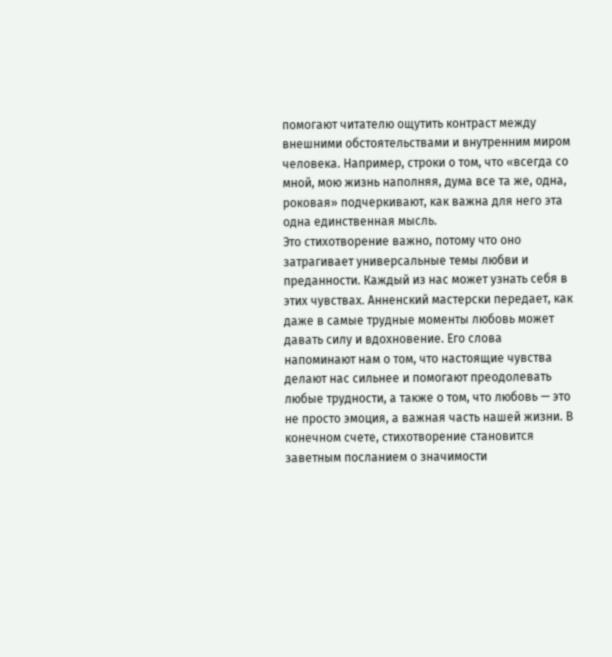помогают читателю ощутить контраст между внешними обстоятельствами и внутренним миром человека. Например, строки о том, что «всегда со мной, мою жизнь наполняя, дума все та же, одна, роковая» подчеркивают, как важна для него эта одна единственная мысль.
Это стихотворение важно, потому что оно затрагивает универсальные темы любви и преданности. Каждый из нас может узнать себя в этих чувствах. Анненский мастерски передает, как даже в самые трудные моменты любовь может давать силу и вдохновение. Его слова напоминают нам о том, что настоящие чувства делают нас сильнее и помогают преодолевать любые трудности, а также о том, что любовь — это не просто эмоция, а важная часть нашей жизни. В конечном счете, стихотворение становится заветным посланием о значимости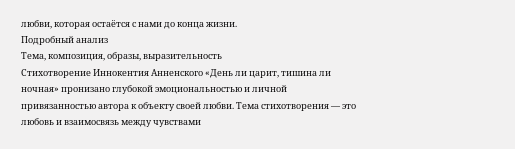любви, которая остаётся с нами до конца жизни.
Подробный анализ
Тема, композиция, образы, выразительность
Стихотворение Иннокентия Анненского «День ли царит, тишина ли ночная» пронизано глубокой эмоциональностью и личной привязанностью автора к объекту своей любви. Тема стихотворения — это любовь и взаимосвязь между чувствами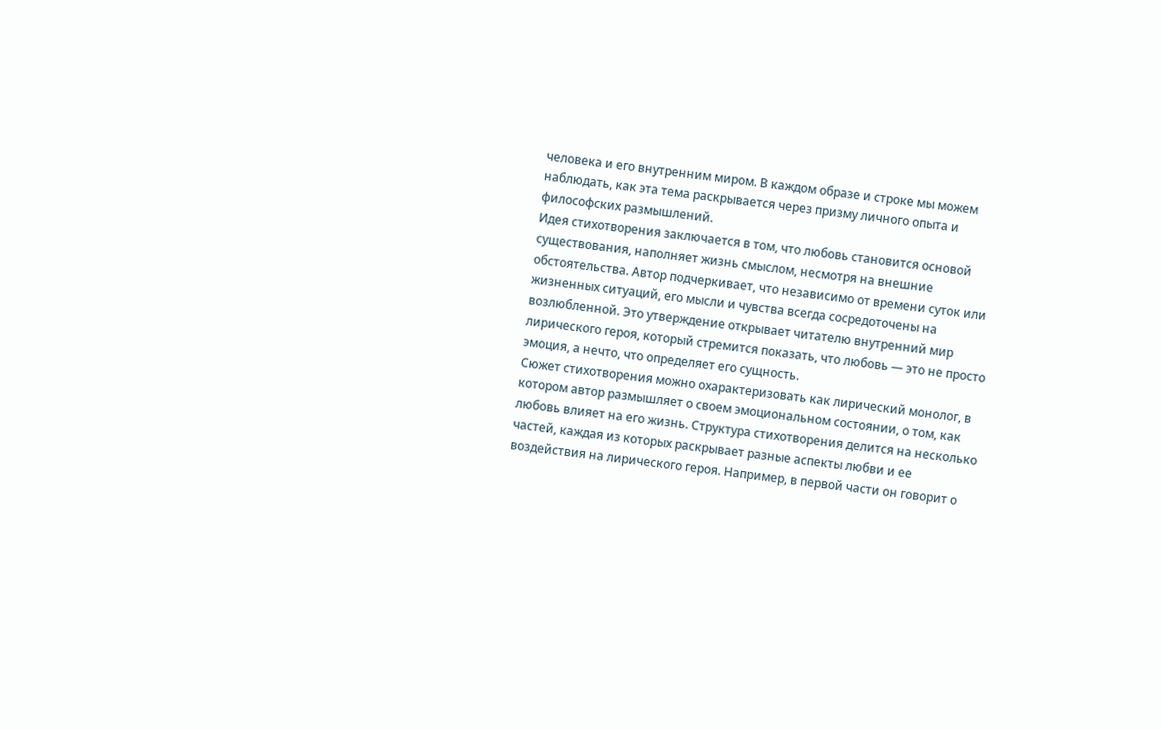человека и его внутренним миром. В каждом образе и строке мы можем наблюдать, как эта тема раскрывается через призму личного опыта и философских размышлений.
Идея стихотворения заключается в том, что любовь становится основой существования, наполняет жизнь смыслом, несмотря на внешние обстоятельства. Автор подчеркивает, что независимо от времени суток или жизненных ситуаций, его мысли и чувства всегда сосредоточены на возлюбленной. Это утверждение открывает читателю внутренний мир лирического героя, который стремится показать, что любовь — это не просто эмоция, а нечто, что определяет его сущность.
Сюжет стихотворения можно охарактеризовать как лирический монолог, в котором автор размышляет о своем эмоциональном состоянии, о том, как любовь влияет на его жизнь. Структура стихотворения делится на несколько частей, каждая из которых раскрывает разные аспекты любви и ее воздействия на лирического героя. Например, в первой части он говорит о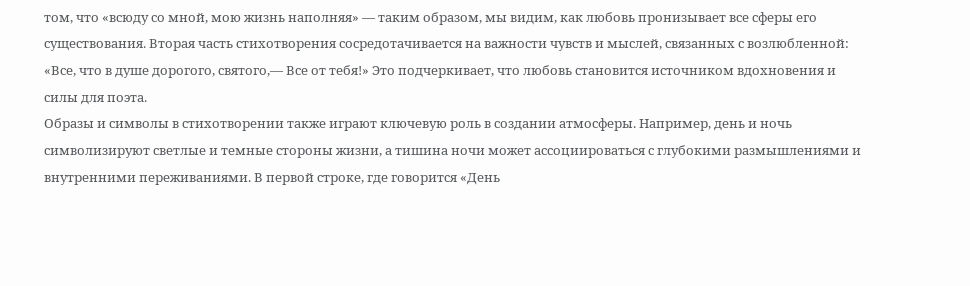том, что «всюду со мной, мою жизнь наполняя» — таким образом, мы видим, как любовь пронизывает все сферы его существования. Вторая часть стихотворения сосредотачивается на важности чувств и мыслей, связанных с возлюбленной: «Все, что в душе дорогого, святого,— Все от тебя!» Это подчеркивает, что любовь становится источником вдохновения и силы для поэта.
Образы и символы в стихотворении также играют ключевую роль в создании атмосферы. Например, день и ночь символизируют светлые и темные стороны жизни, а тишина ночи может ассоциироваться с глубокими размышлениями и внутренними переживаниями. В первой строке, где говорится «День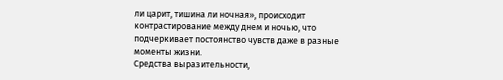ли царит, тишина ли ночная», происходит контрастирование между днем и ночью, что подчеркивает постоянство чувств даже в разные моменты жизни.
Средства выразительности,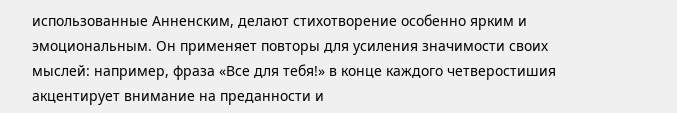использованные Анненским, делают стихотворение особенно ярким и эмоциональным. Он применяет повторы для усиления значимости своих мыслей: например, фраза «Все для тебя!» в конце каждого четверостишия акцентирует внимание на преданности и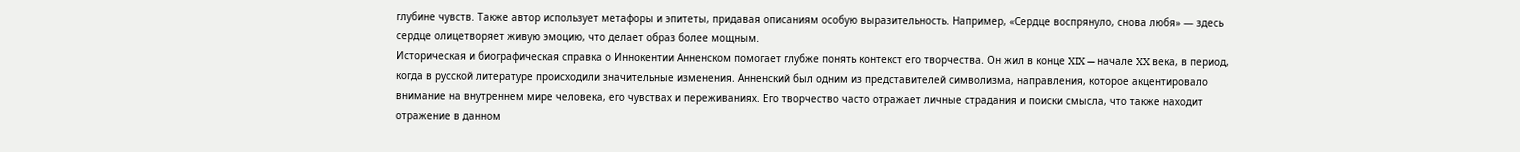глубине чувств. Также автор использует метафоры и эпитеты, придавая описаниям особую выразительность. Например, «Сердце воспрянуло, снова любя» — здесь сердце олицетворяет живую эмоцию, что делает образ более мощным.
Историческая и биографическая справка о Иннокентии Анненском помогает глубже понять контекст его творчества. Он жил в конце XIX — начале XX века, в период, когда в русской литературе происходили значительные изменения. Анненский был одним из представителей символизма, направления, которое акцентировало внимание на внутреннем мире человека, его чувствах и переживаниях. Его творчество часто отражает личные страдания и поиски смысла, что также находит отражение в данном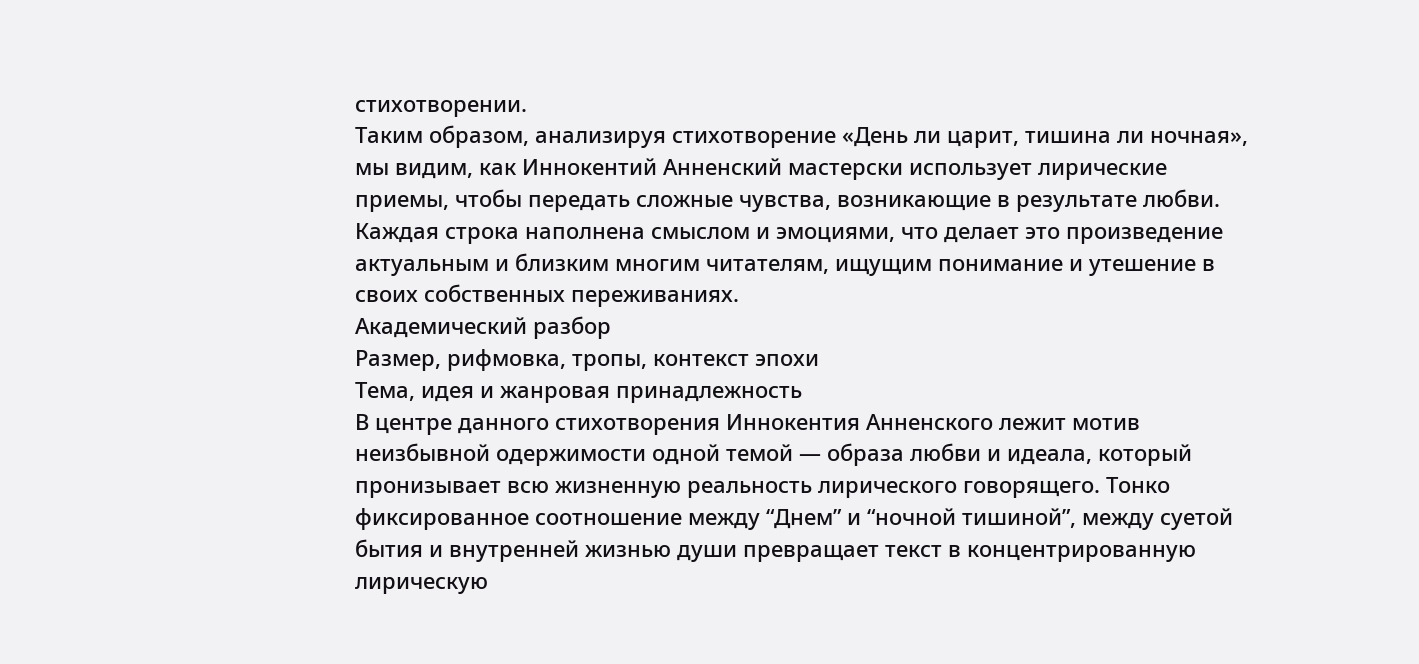стихотворении.
Таким образом, анализируя стихотворение «День ли царит, тишина ли ночная», мы видим, как Иннокентий Анненский мастерски использует лирические приемы, чтобы передать сложные чувства, возникающие в результате любви. Каждая строка наполнена смыслом и эмоциями, что делает это произведение актуальным и близким многим читателям, ищущим понимание и утешение в своих собственных переживаниях.
Академический разбор
Размер, рифмовка, тропы, контекст эпохи
Тема, идея и жанровая принадлежность
В центре данного стихотворения Иннокентия Анненского лежит мотив неизбывной одержимости одной темой — образа любви и идеала, который пронизывает всю жизненную реальность лирического говорящего. Тонко фиксированное соотношение между “Днем” и “ночной тишиной”, между суетой бытия и внутренней жизнью души превращает текст в концентрированную лирическую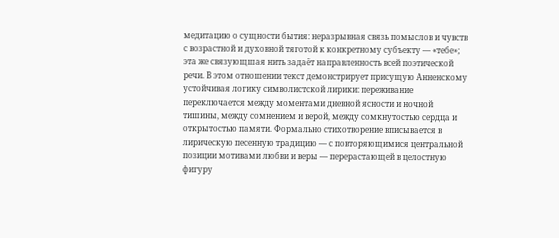медитацию о сущности бытия: неразрывная связь помыслов и чувств с возрастной и духовной тяготой к конкретному субъекту — «тебе»; эта же связующшая нить задаёт направленность всей поэтической речи. В этом отношении текст демонстрирует присущую Анненскому устойчивая логику символистской лирики: переживание переключается между моментами дневной ясности и ночной тишины, между сомнением и верой, между сомкнутостью сердца и открытостью памяти. Формально стихотворение вписывается в лирическую песенную традицию — с повторяющимися центральной позиции мотивами любви и веры — перерастающей в целостную фигуру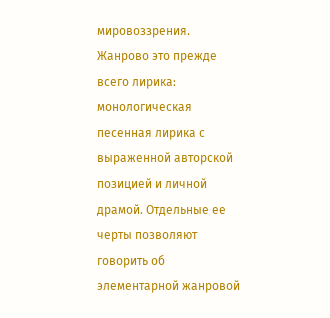мировоззрения. Жанрово это прежде всего лирика: монологическая песенная лирика с выраженной авторской позицией и личной драмой. Отдельные ее черты позволяют говорить об элементарной жанровой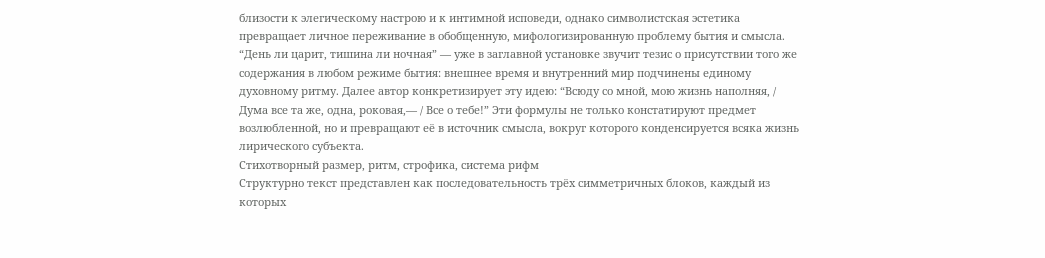близости к элегическому настрою и к интимной исповеди, однако символистская эстетика превращает личное переживание в обобщенную, мифологизированную проблему бытия и смысла.
“День ли царит, тишина ли ночная” — уже в заглавной установке звучит тезис о присутствии того же содержания в любом режиме бытия: внешнее время и внутренний мир подчинены единому духовному ритму. Далее автор конкретизирует эту идею: “Всюду со мной, мою жизнь наполняя, / Дума все та же, одна, роковая,— / Все о тебе!” Эти формулы не только констатируют предмет возлюбленной, но и превращают её в источник смысла, вокруг которого конденсируется всяка жизнь лирического субъекта.
Стихотворный размер, ритм, строфика, система рифм
Структурно текст представлен как последовательность трёх симметричных блоков, каждый из которых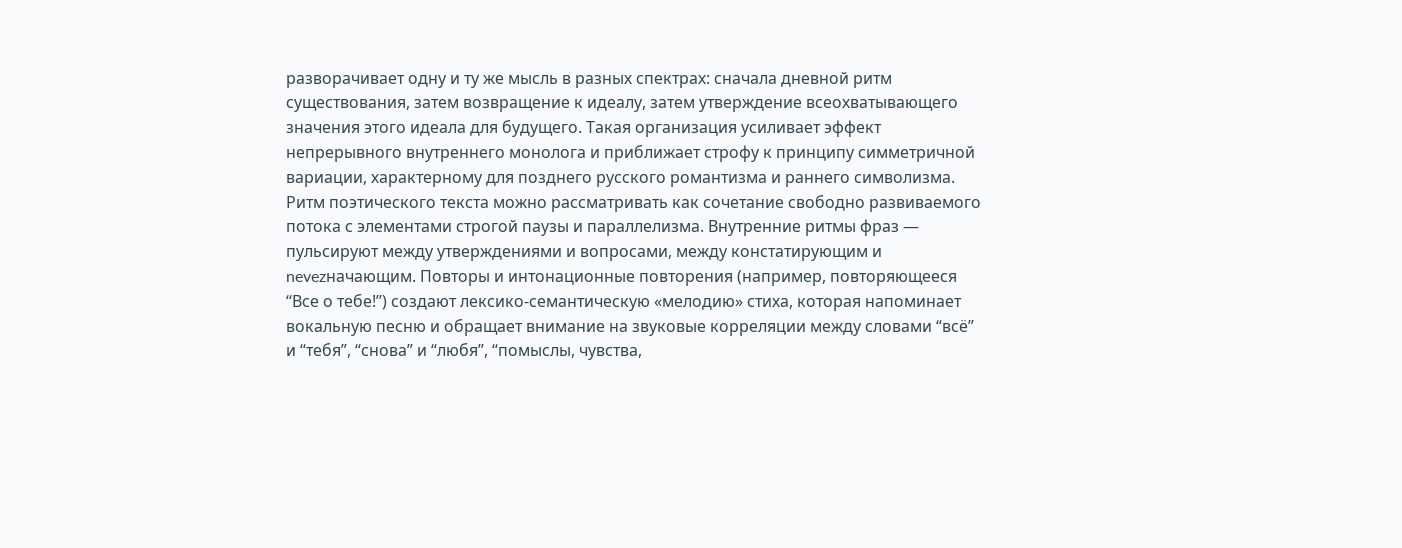разворачивает одну и ту же мысль в разных спектрах: сначала дневной ритм существования, затем возвращение к идеалу, затем утверждение всеохватывающего значения этого идеала для будущего. Такая организация усиливает эффект непрерывного внутреннего монолога и приближает строфу к принципу симметричной вариации, характерному для позднего русского романтизма и раннего символизма.
Ритм поэтического текста можно рассматривать как сочетание свободно развиваемого потока с элементами строгой паузы и параллелизма. Внутренние ритмы фраз — пульсируют между утверждениями и вопросами, между констатирующим и nevezначающим. Повторы и интонационные повторения (например, повторяющееся “Все о тебе!”) создают лексико-семантическую «мелодию» стиха, которая напоминает вокальную песню и обращает внимание на звуковые корреляции между словами “всё” и “тебя”, “снова” и “любя”, “помыслы, чувства,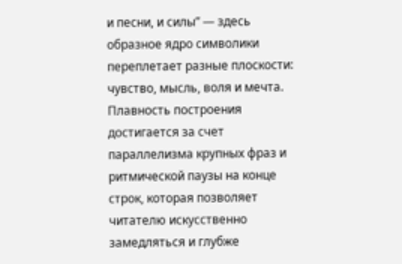и песни, и силы” — здесь образное ядро символики переплетает разные плоскости: чувство, мысль, воля и мечта.
Плавность построения достигается за счет параллелизма крупных фраз и ритмической паузы на конце строк, которая позволяет читателю искусственно замедляться и глубже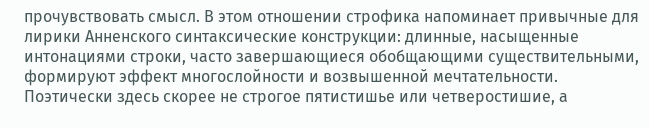прочувствовать смысл. В этом отношении строфика напоминает привычные для лирики Анненского синтаксические конструкции: длинные, насыщенные интонациями строки, часто завершающиеся обобщающими существительными, формируют эффект многослойности и возвышенной мечтательности. Поэтически здесь скорее не строгое пятистишье или четверостишие, а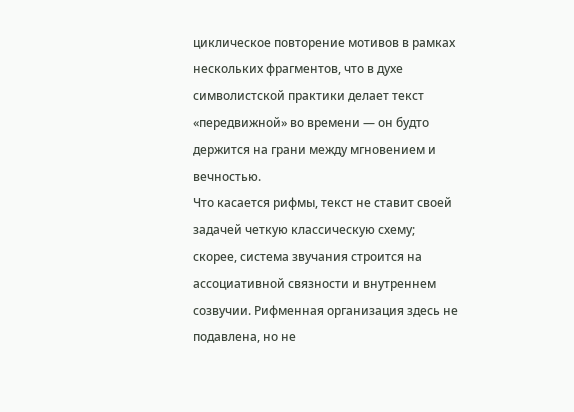циклическое повторение мотивов в рамках нескольких фрагментов, что в духе символистской практики делает текст «передвижной» во времени — он будто держится на грани между мгновением и вечностью.
Что касается рифмы, текст не ставит своей задачей четкую классическую схему; скорее, система звучания строится на ассоциативной связности и внутреннем созвучии. Рифменная организация здесь не подавлена, но не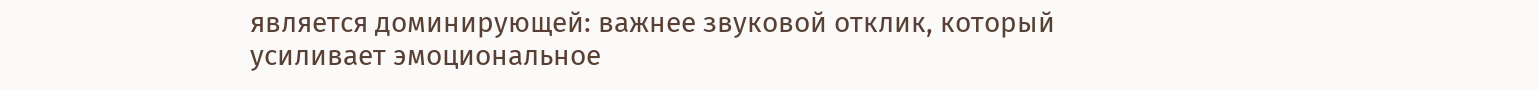является доминирующей: важнее звуковой отклик, который усиливает эмоциональное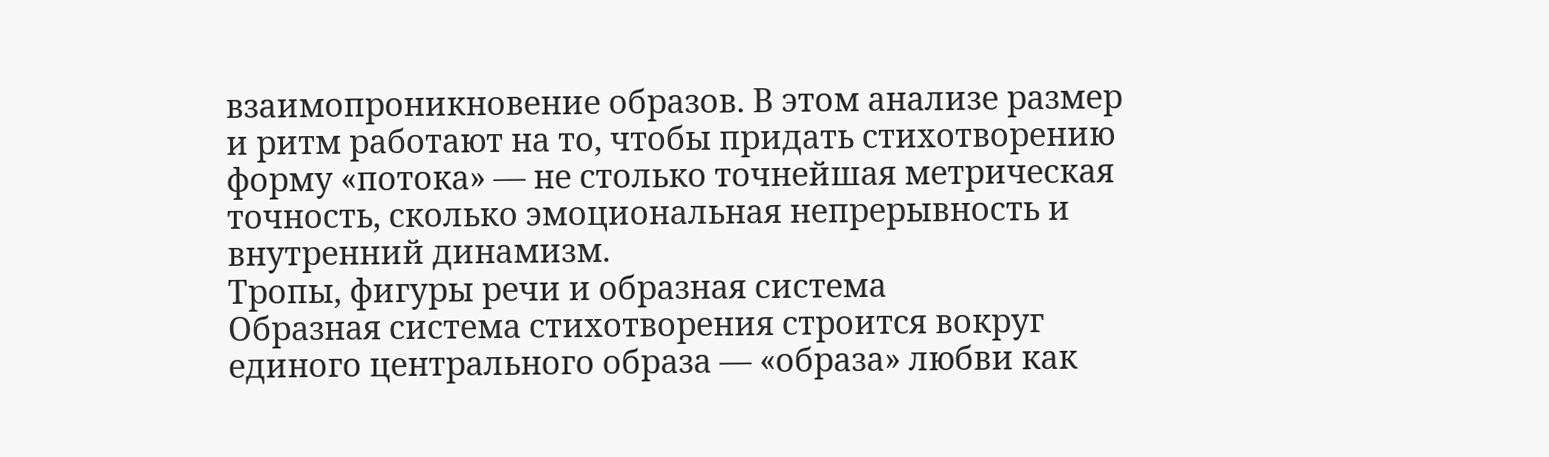взаимопроникновение образов. В этом анализе размер и ритм работают на то, чтобы придать стихотворению форму «потока» — не столько точнейшая метрическая точность, сколько эмоциональная непрерывность и внутренний динамизм.
Тропы, фигуры речи и образная система
Образная система стихотворения строится вокруг единого центрального образа — «образа» любви как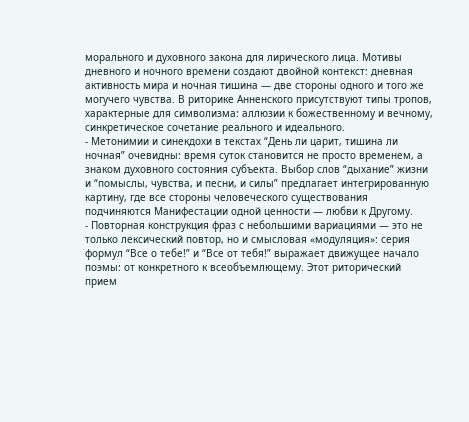морального и духовного закона для лирического лица. Мотивы дневного и ночного времени создают двойной контекст: дневная активность мира и ночная тишина — две стороны одного и того же могучего чувства. В риторике Анненского присутствуют типы тропов, характерные для символизма: аллюзии к божественному и вечному, синкретическое сочетание реального и идеального.
- Метонимии и синекдохи в текстах “День ли царит, тишина ли ночная” очевидны: время суток становится не просто временем, а знаком духовного состояния субъекта. Выбор слов “дыхание” жизни и “помыслы, чувства, и песни, и силы” предлагает интегрированную картину, где все стороны человеческого существования подчиняются Манифестации одной ценности — любви к Другому.
- Повторная конструкция фраз с небольшими вариациями — это не только лексический повтор, но и смысловая «модуляция»: серия формул “Все о тебе!” и “Все от тебя!” выражает движущее начало поэмы: от конкретного к всеобъемлющему. Этот риторический прием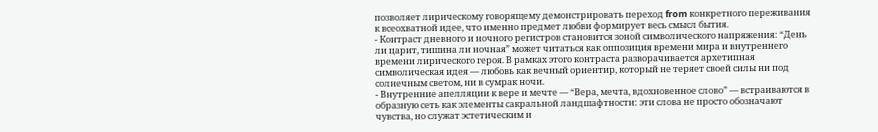позволяет лирическому говорящему демонстрировать переход from конкретного переживания к всеохватной идее, что именно предмет любви формирует весь смысл бытия.
- Контраст дневного и ночного регистров становится зоной символического напряжения: “День ли царит, тишина ли ночная” может читаться как оппозиция времени мира и внутреннего времени лирического героя. В рамках этого контраста разворачивается архетипная символическая идея — любовь как вечный ориентир, который не теряет своей силы ни под солнечным светом, ни в сумрак ночи.
- Внутренние апелляции к вере и мечте — “Вера, мечта, вдохновенное слово” — встраиваются в образную сеть как элементы сакральной ландшафтности: эти слова не просто обозначают чувства, но служат эстетическим и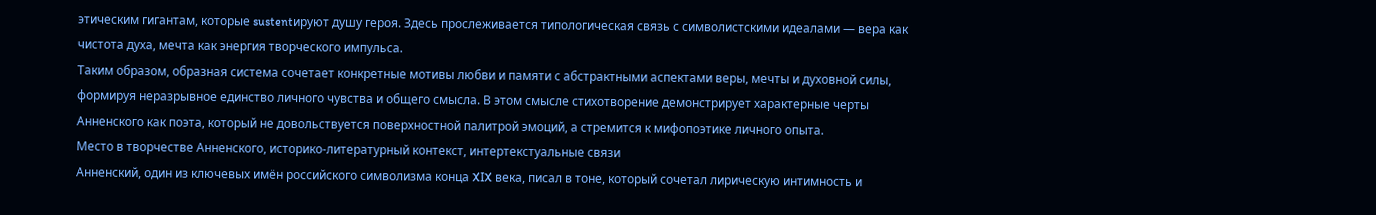этическим гигантам, которые sustentируют душу героя. Здесь прослеживается типологическая связь с символистскими идеалами — вера как чистота духа, мечта как энергия творческого импульса.
Таким образом, образная система сочетает конкретные мотивы любви и памяти с абстрактными аспектами веры, мечты и духовной силы, формируя неразрывное единство личного чувства и общего смысла. В этом смысле стихотворение демонстрирует характерные черты Анненского как поэта, который не довольствуется поверхностной палитрой эмоций, а стремится к мифопоэтике личного опыта.
Место в творчестве Анненского, историко-литературный контекст, интертекстуальные связи
Анненский, один из ключевых имён российского символизма конца XIX века, писал в тоне, который сочетал лирическую интимность и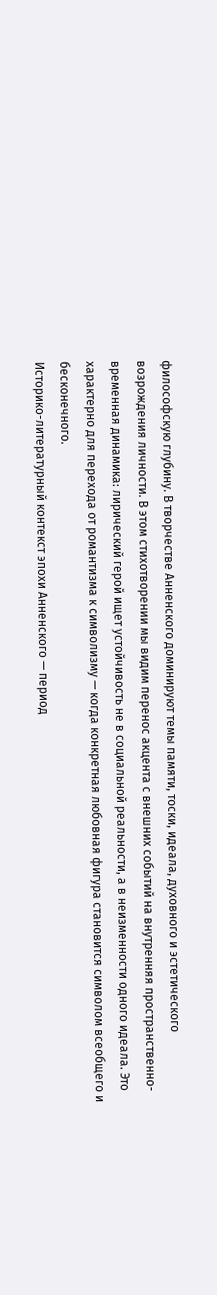философскую глубину. В творчестве Анненского доминируют темы памяти, тоски, идеала, духовного и эстетического возрождения личности. В этом стихотворении мы видим перенос акцента с внешних событий на внутренняя пространственно-временная динамика: лирический герой ищет устойчивость не в социальной реальности, а в неизменности одного идеала. Это характерно для перехода от романтизма к символизму — когда конкретная любовная фигура становится символом всеобщего и бесконечного.
Историко-литературный контекст эпохи Анненского — период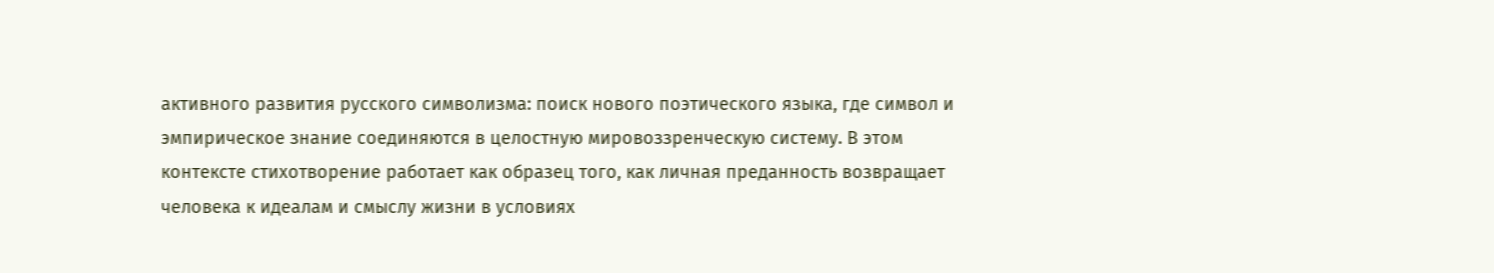активного развития русского символизма: поиск нового поэтического языка, где символ и эмпирическое знание соединяются в целостную мировоззренческую систему. В этом контексте стихотворение работает как образец того, как личная преданность возвращает человека к идеалам и смыслу жизни в условиях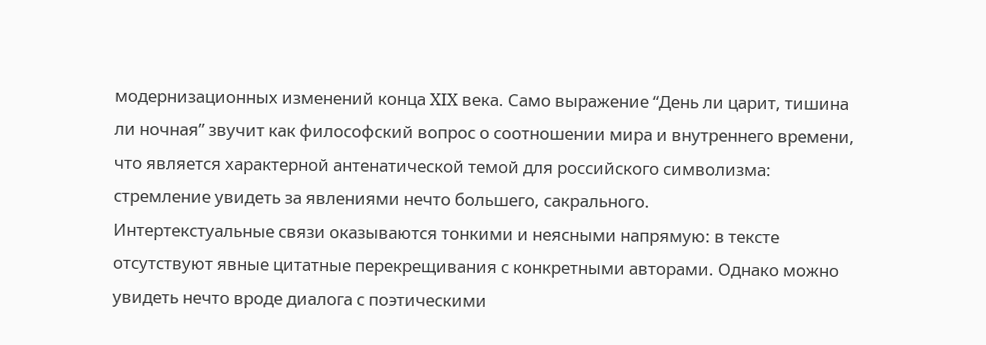модернизационных изменений конца XIX века. Само выражение “День ли царит, тишина ли ночная” звучит как философский вопрос о соотношении мира и внутреннего времени, что является характерной антенатической темой для российского символизма: стремление увидеть за явлениями нечто большего, сакрального.
Интертекстуальные связи оказываются тонкими и неясными напрямую: в тексте отсутствуют явные цитатные перекрещивания с конкретными авторами. Однако можно увидеть нечто вроде диалога с поэтическими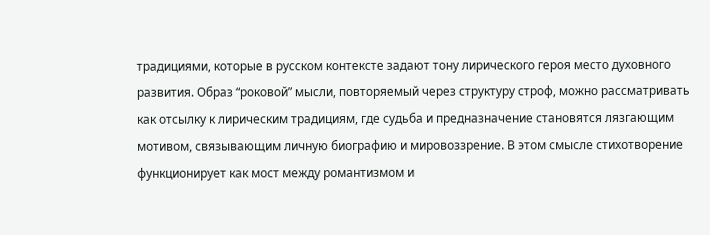традициями, которые в русском контексте задают тону лирического героя место духовного развития. Образ “роковой” мысли, повторяемый через структуру строф, можно рассматривать как отсылку к лирическим традициям, где судьба и предназначение становятся лязгающим мотивом, связывающим личную биографию и мировоззрение. В этом смысле стихотворение функционирует как мост между романтизмом и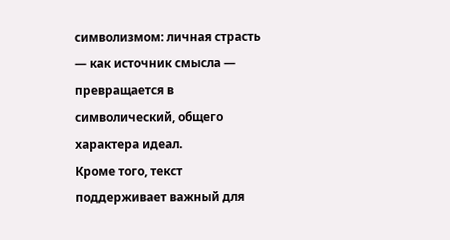символизмом: личная страсть — как источник смысла — превращается в символический, общего характера идеал.
Кроме того, текст поддерживает важный для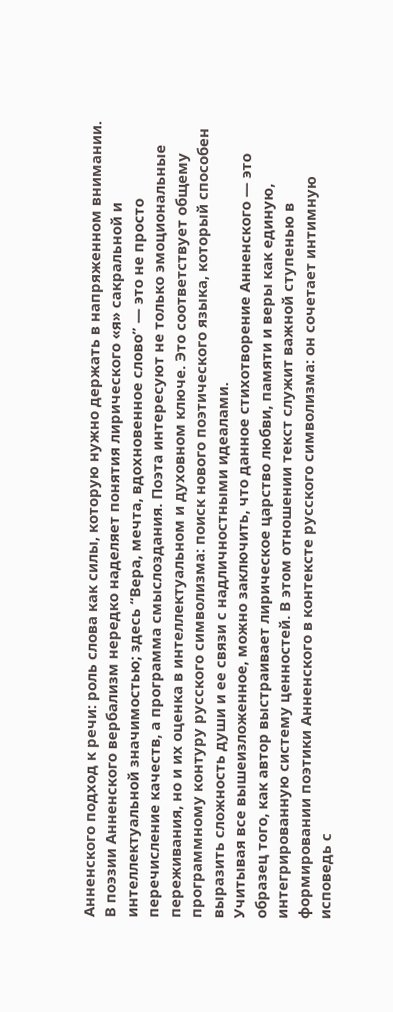Анненского подход к речи: роль слова как силы, которую нужно держать в напряженном внимании. В поэзии Анненского вербализм нередко наделяет понятия лирического «я» сакральной и интеллектуальной значимостью; здесь “Вера, мечта, вдохновенное слово” — это не просто перечисление качеств, а программа смыслоздания. Поэта интересуют не только эмоциональные переживания, но и их оценка в интеллектуальном и духовном ключе. Это соответствует общему программному контуру русского символизма: поиск нового поэтического языка, который способен выразить сложность души и ее связи с надличностными идеалами.
Учитывая все вышеизложенное, можно заключить, что данное стихотворение Анненского — это образец того, как автор выстраивает лирическое царство любви, памяти и веры как единую, интегрированную систему ценностей. В этом отношении текст служит важной ступенью в формировании поэтики Анненского в контексте русского символизма: он сочетает интимную исповедь с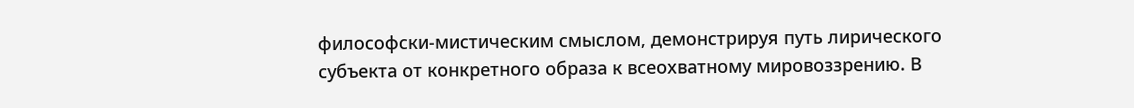философски-мистическим смыслом, демонстрируя путь лирического субъекта от конкретного образа к всеохватному мировоззрению. В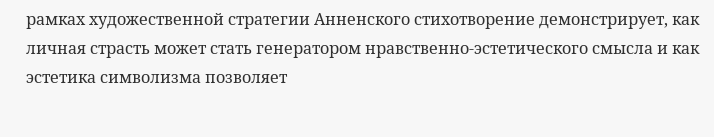рамках художественной стратегии Анненского стихотворение демонстрирует, как личная страсть может стать генератором нравственно-эстетического смысла и как эстетика символизма позволяет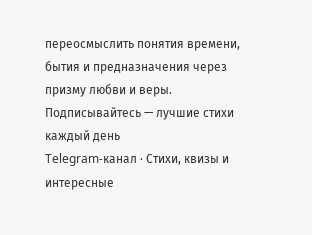переосмыслить понятия времени, бытия и предназначения через призму любви и веры.
Подписывайтесь — лучшие стихи каждый день
Telegram-канал · Стихи, квизы и интересные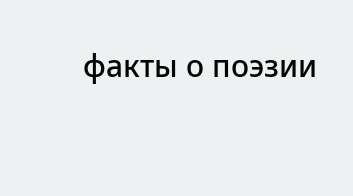факты о поэзии